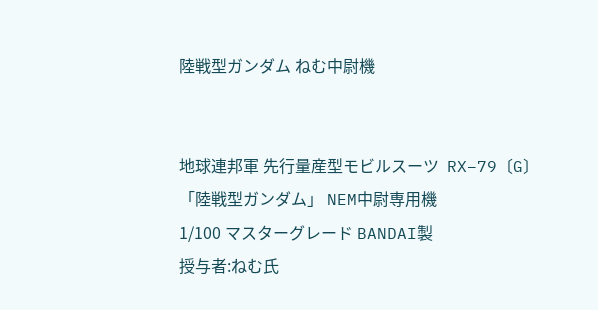陸戦型ガンダム ねむ中尉機


地球連邦軍 先行量産型モビルスーツ  RX−79〔G〕「陸戦型ガンダム」 NEM中尉専用機
1/100 マスターグレード BANDAI製
授与者:ねむ氏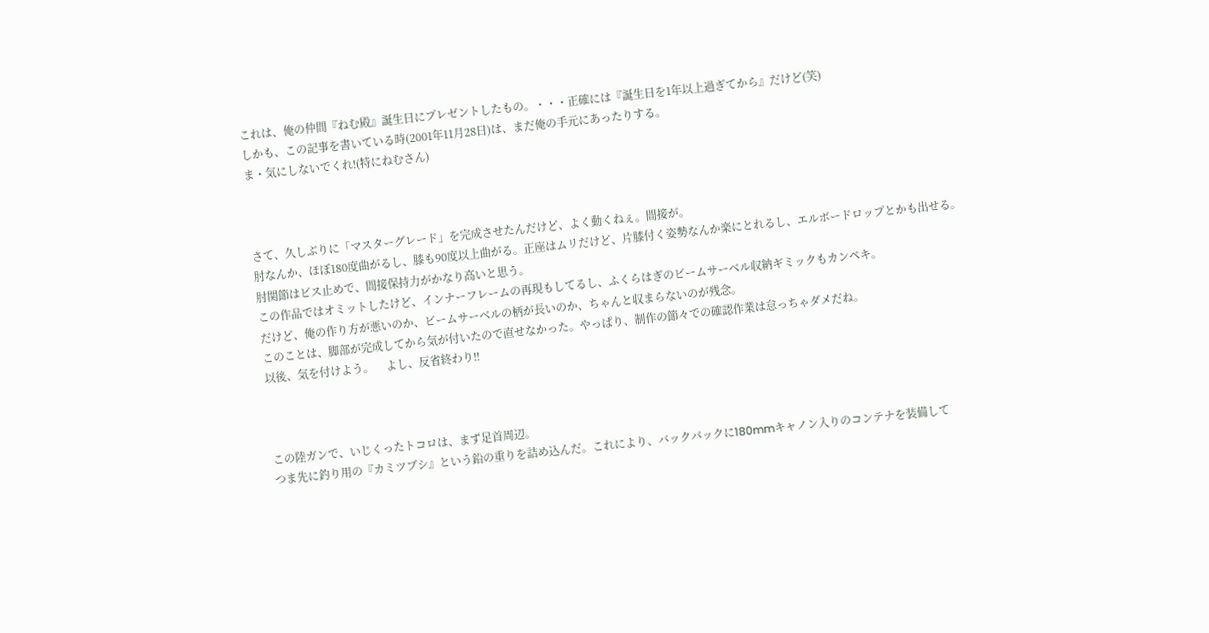これは、俺の仲間『ねむ殿』誕生日にプレゼントしたもの。・・・正確には『誕生日を1年以上過ぎてから』だけど(笑)
しかも、この記事を書いている時(2001年11月28日)は、まだ俺の手元にあったりする。
ま・気にしないでくれ!(特にねむさん)



さて、久しぶりに「マスターグレード」を完成させたんだけど、よく動くねぇ。間接が。
肘なんか、ほぼ180度曲がるし、膝も90度以上曲がる。正座はムリだけど、片膝付く姿勢なんか楽にとれるし、エルボードロップとかも出せる。
肘関節はビス止めで、間接保持力がかなり高いと思う。
この作品ではオミットしたけど、インナーフレームの再現もしてるし、ふくらはぎのビームサーベル収納ギミックもカンペキ。
だけど、俺の作り方が悪いのか、ビームサーベルの柄が長いのか、ちゃんと収まらないのが残念。
このことは、脚部が完成してから気が付いたので直せなかった。やっぱり、制作の節々での確認作業は怠っちゃダメだね。
以後、気を付けよう。    よし、反省終わり!!



この陸ガンで、いじくったトコロは、まず足首周辺。
つま先に釣り用の『カミツブシ』という鉛の重りを詰め込んだ。これにより、バックパックに180mmキャノン入りのコンテナを装備して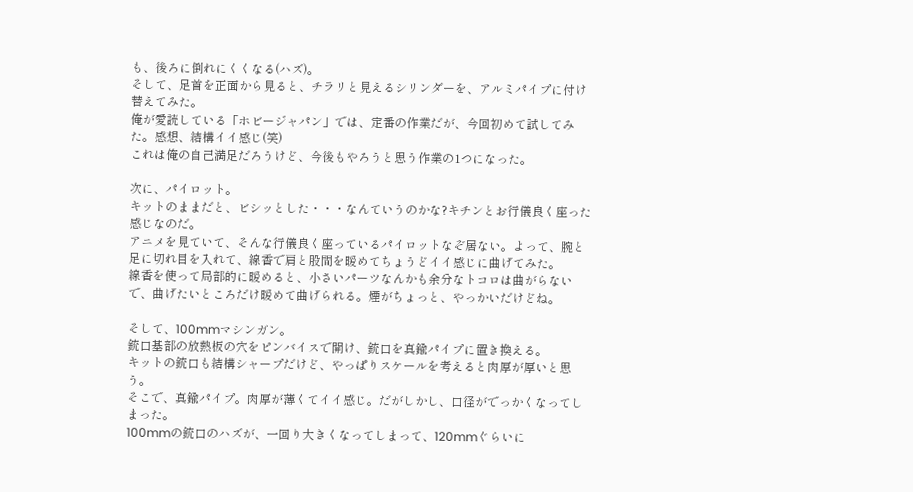も、後ろに倒れにくくなる(ハズ)。
そして、足首を正面から見ると、チラリと見えるシリンダーを、アルミパイプに付け替えてみた。
俺が愛読している「ホビージャパン」では、定番の作業だが、今回初めて試してみた。感想、結構イイ感じ(笑)
これは俺の自己満足だろうけど、今後もやろうと思う作業の1つになった。

次に、パイロット。
キットのままだと、ビシッとした・・・なんていうのかな?キチンとお行儀良く座った感じなのだ。
アニメを見ていて、そんな行儀良く座っているパイロットなぞ居ない。よって、腕と足に切れ目を入れて、線香で肩と股間を暖めてちょうどイイ感じに曲げてみた。
線香を使って局部的に暖めると、小さいパーツなんかも余分なトコロは曲がらないで、曲げたいところだけ暖めて曲げられる。煙がちょっと、やっかいだけどね。

そして、100mmマシンガン。
銃口基部の放熱板の穴をピンバイスで開け、銃口を真鍮パイプに置き換える。
キットの銃口も結構シャープだけど、やっぱりスケールを考えると肉厚が厚いと思う。
そこで、真鍮パイプ。肉厚が薄くてイイ感じ。だがしかし、口径がでっかくなってしまった。
100mmの銃口のハズが、一回り大きくなってしまって、120mmぐらいに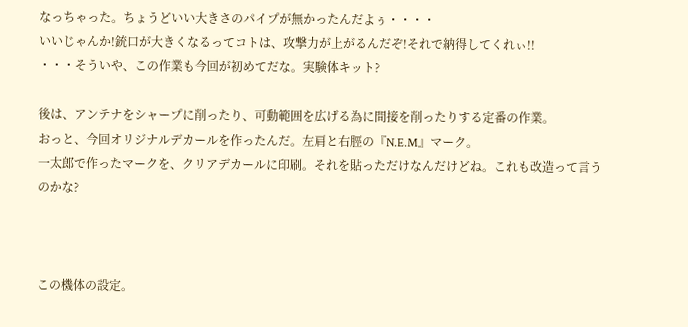なっちゃった。ちょうどいい大きさのパイプが無かったんだよぅ・・・・
いいじゃんか!銃口が大きくなるってコトは、攻撃力が上がるんだぞ!それで納得してくれぃ!!
・・・そういや、この作業も今回が初めてだな。実験体キット?

後は、アンテナをシャープに削ったり、可動範囲を広げる為に間接を削ったりする定番の作業。
おっと、今回オリジナルデカールを作ったんだ。左肩と右脛の『N.E.M』マーク。
一太郎で作ったマークを、クリアデカールに印刷。それを貼っただけなんだけどね。これも改造って言うのかな?



この機体の設定。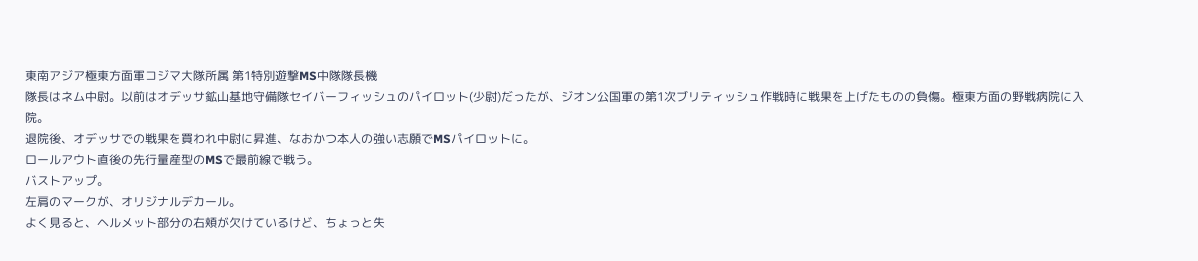東南アジア極東方面軍コジマ大隊所属 第1特別遊撃MS中隊隊長機
隊長はネム中尉。以前はオデッサ鉱山基地守備隊セイバーフィッシュのパイロット(少尉)だったが、ジオン公国軍の第1次ブリティッシュ作戦時に戦果を上げたものの負傷。極東方面の野戦病院に入院。
退院後、オデッサでの戦果を買われ中尉に昇進、なおかつ本人の強い志願でMSパイロットに。
ロールアウト直後の先行量産型のMSで最前線で戦う。
バストアップ。
左肩のマークが、オリジナルデカール。
よく見ると、ヘルメット部分の右頬が欠けているけど、ちょっと失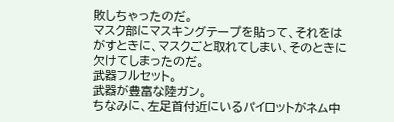敗しちゃったのだ。
マスク部にマスキングテープを貼って、それをはがすときに、マスクごと取れてしまい、そのときに欠けてしまったのだ。
武器フルセット。
武器が豊富な陸ガン。
ちなみに、左足首付近にいるパイロットがネム中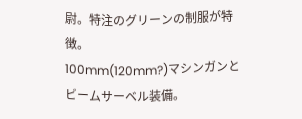尉。特注のグリーンの制服が特徴。
100mm(120mm?)マシンガンとビームサーベル装備。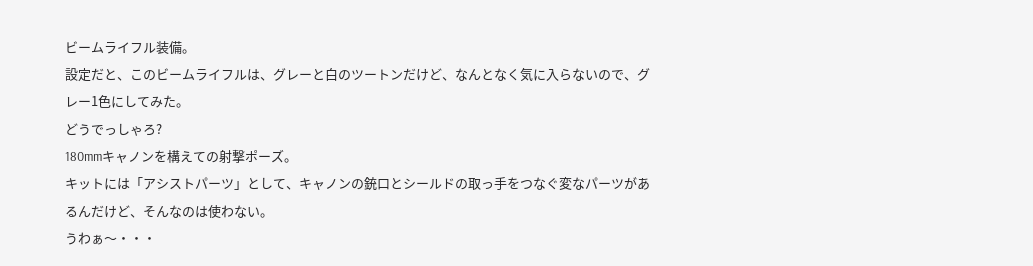ビームライフル装備。
設定だと、このビームライフルは、グレーと白のツートンだけど、なんとなく気に入らないので、グレー1色にしてみた。
どうでっしゃろ?
180mmキャノンを構えての射撃ポーズ。
キットには「アシストパーツ」として、キャノンの銃口とシールドの取っ手をつなぐ変なパーツがあるんだけど、そんなのは使わない。
うわぁ〜・・・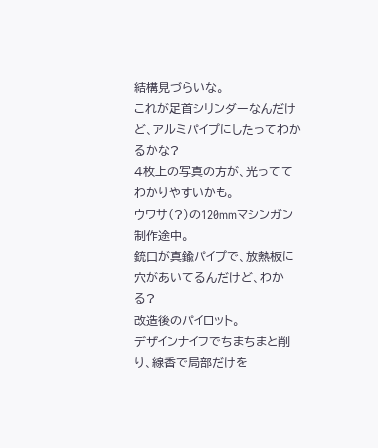結構見づらいな。
これが足首シリンダーなんだけど、アルミパイプにしたってわかるかな?
4枚上の写真の方が、光っててわかりやすいかも。
ウワサ(?)の120mmマシンガン制作途中。
銃口が真鍮パイプで、放熱板に穴があいてるんだけど、わかる?
改造後のパイロット。
デザインナイフでちまちまと削り、線香で局部だけを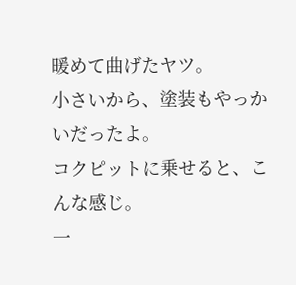暖めて曲げたヤツ。
小さいから、塗装もやっかいだったよ。
コクピットに乗せると、こんな感じ。
一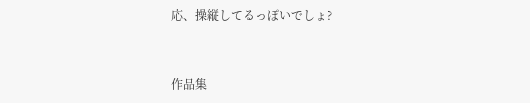応、操縦してるっぽいでしょ?


作品集